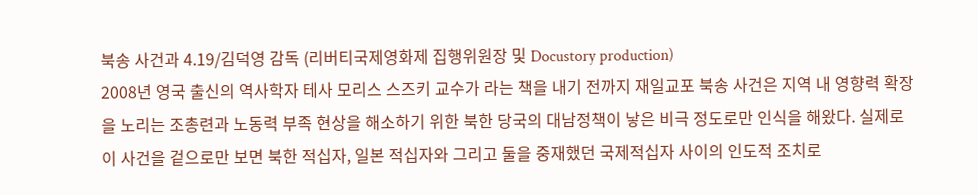북송 사건과 4.19/김덕영 감독 (리버티국제영화제 집행위원장 및 Docustory production)
2008년 영국 출신의 역사학자 테사 모리스 스즈키 교수가 라는 책을 내기 전까지 재일교포 북송 사건은 지역 내 영향력 확장을 노리는 조총련과 노동력 부족 현상을 해소하기 위한 북한 당국의 대남정책이 낳은 비극 정도로만 인식을 해왔다. 실제로 이 사건을 겉으로만 보면 북한 적십자, 일본 적십자와 그리고 둘을 중재했던 국제적십자 사이의 인도적 조치로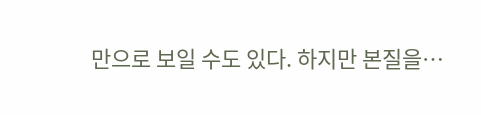만으로 보일 수도 있다. 하지만 본질을…